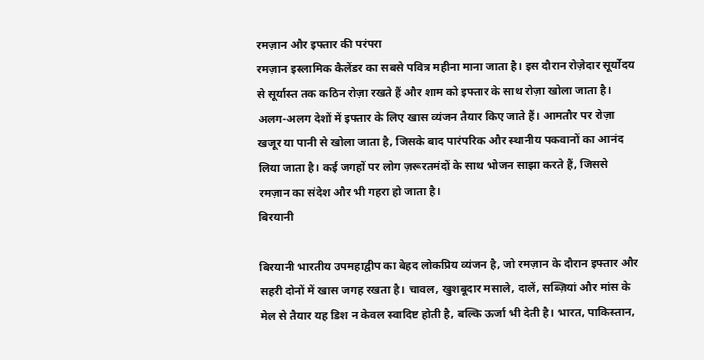रमज़ान और इफ्तार की परंपरा
रमज़ान इस्लामिक कैलेंडर का सबसे पवित्र महीना माना जाता है। इस दौरान रोज़ेदार सूर्योदय से सूर्यास्त तक कठिन रोज़ा रखते हैं और शाम को इफ्तार के साथ रोज़ा खोला जाता है। अलग-अलग देशों में इफ्तार के लिए खास व्यंजन तैयार किए जाते हैं। आमतौर पर रोज़ा खजूर या पानी से खोला जाता है, जिसके बाद पारंपरिक और स्थानीय पकवानों का आनंद लिया जाता है। कई जगहों पर लोग ज़रूरतमंदों के साथ भोजन साझा करते हैं, जिससे रमज़ान का संदेश और भी गहरा हो जाता है।
बिरयानी

बिरयानी भारतीय उपमहाद्वीप का बेहद लोकप्रिय व्यंजन है, जो रमज़ान के दौरान इफ्तार और सहरी दोनों में खास जगह रखता है। चावल, खुशबूदार मसाले, दालें, सब्ज़ियां और मांस के मेल से तैयार यह डिश न केवल स्वादिष्ट होती है, बल्कि ऊर्जा भी देती है। भारत, पाकिस्तान,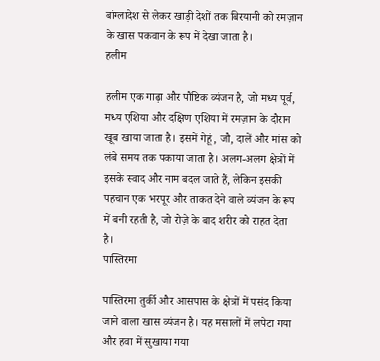बांग्लादेश से लेकर खाड़ी देशों तक बिरयानी को रमज़ान के खास पकवान के रूप में देखा जाता है।
हलीम

हलीम एक गाढ़ा और पौष्टिक व्यंजन है, जो मध्य पूर्व, मध्य एशिया और दक्षिण एशिया में रमज़ान के दौरान खूब खाया जाता है। इसमें गेहूं, जौ, दालें और मांस को लंबे समय तक पकाया जाता है। अलग-अलग क्षेत्रों में इसके स्वाद और नाम बदल जाते हैं, लेकिन इसकी पहचान एक भरपूर और ताकत देने वाले व्यंजन के रूप में बनी रहती है, जो रोज़े के बाद शरीर को राहत देता है।
पास्तिरमा

पास्तिरमा तुर्की और आसपास के क्षेत्रों में पसंद किया जाने वाला खास व्यंजन है। यह मसालों में लपेटा गया और हवा में सुखाया गया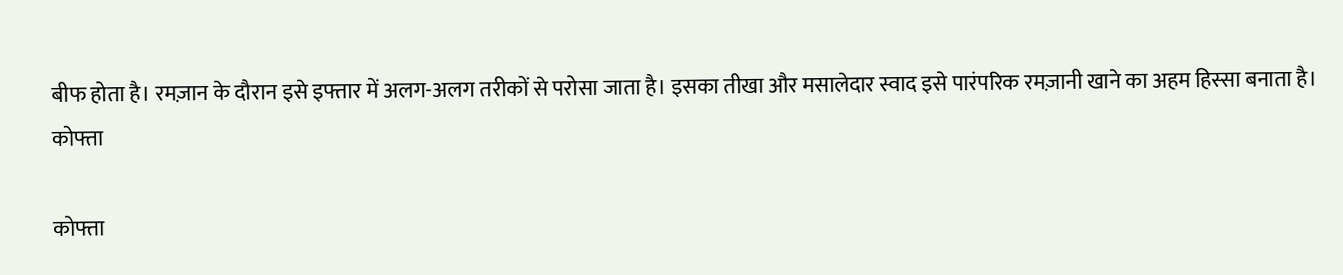बीफ होता है। रमज़ान के दौरान इसे इफ्तार में अलग-अलग तरीकों से परोसा जाता है। इसका तीखा और मसालेदार स्वाद इसे पारंपरिक रमज़ानी खाने का अहम हिस्सा बनाता है।
कोफ्ता

कोफ्ता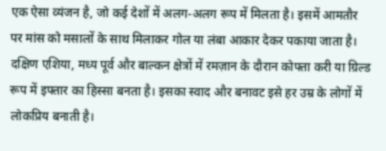एक ऐसा व्यंजन है, जो कई देशों में अलग-अलग रूप में मिलता है। इसमें आमतौर पर मांस को मसालों के साथ मिलाकर गोल या लंबा आकार देकर पकाया जाता है। दक्षिण एशिया, मध्य पूर्व और बाल्कन क्षेत्रों में रमज़ान के दौरान कोफ्ता करी या ग्रिल्ड रूप में इफ्तार का हिस्सा बनता है। इसका स्वाद और बनावट इसे हर उम्र के लोगों में लोकप्रिय बनाती है।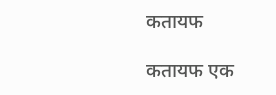कतायफ

कतायफ एक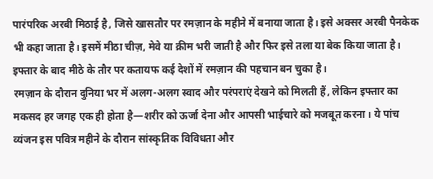पारंपरिक अरबी मिठाई है, जिसे खासतौर पर रमज़ान के महीने में बनाया जाता है। इसे अक्सर अरबी पैनकेक भी कहा जाता है। इसमें मीठा चीज़, मेवे या क्रीम भरी जाती है और फिर इसे तला या बेक किया जाता है। इफ्तार के बाद मीठे के तौर पर कतायफ कई देशों में रमज़ान की पहचान बन चुका है।
रमज़ान के दौरान दुनिया भर में अलग-अलग स्वाद और परंपराएं देखने को मिलती हैं, लेकिन इफ्तार का मकसद हर जगह एक ही होता है—शरीर को ऊर्जा देना और आपसी भाईचारे को मजबूत करना। ये पांच व्यंजन इस पवित्र महीने के दौरान सांस्कृतिक विविधता और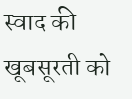स्वाद की खूबसूरती को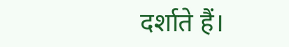दर्शाते हैं।